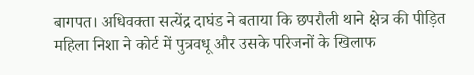बागपत। अधिवक्ता सत्येंद्र दाघंड ने बताया कि छपरौली थाने क्षेत्र की पीड़ित महिला निशा ने कोर्ट में पुत्रवधू और उसके परिजनों के खिलाफ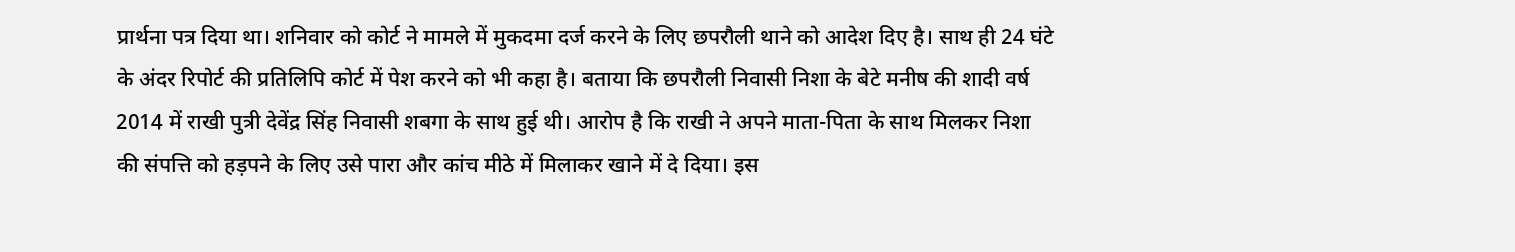प्रार्थना पत्र दिया था। शनिवार को कोर्ट ने मामले में मुकदमा दर्ज करने के लिए छपरौली थाने को आदेश दिए है। साथ ही 24 घंटे के अंदर रिपोर्ट की प्रतिलिपि कोर्ट में पेश करने को भी कहा है। बताया कि छपरौली निवासी निशा के बेटे मनीष की शादी वर्ष 2014 में राखी पुत्री देवेंद्र सिंह निवासी शबगा के साथ हुई थी। आरोप है कि राखी ने अपने माता-पिता के साथ मिलकर निशा की संपत्ति को हड़पने के लिए उसे पारा और कांच मीठे में मिलाकर खाने में दे दिया। इस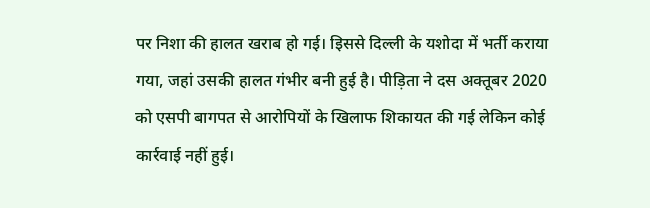पर निशा की हालत खराब हो गई। इिससे दिल्ली के यशोदा में भर्ती कराया गया, जहां उसकी हालत गंभीर बनी हुई है। पीड़िता ने दस अक्तूबर 2020 को एसपी बागपत से आरोपियों के खिलाफ शिकायत की गई लेकिन कोई कार्रवाई नहीं हुई।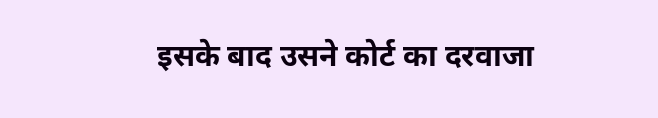इसके बाद उसने कोर्ट का दरवाजा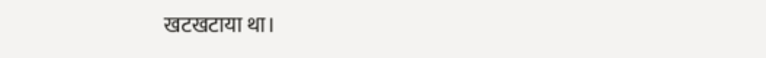खटखटाया था।